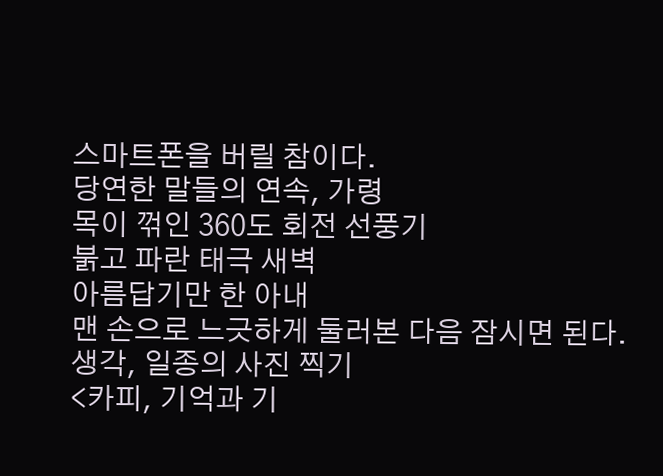스마트폰을 버릴 참이다.
당연한 말들의 연속, 가령
목이 꺾인 360도 회전 선풍기
붉고 파란 태극 새벽
아름답기만 한 아내
맨 손으로 느긋하게 둘러본 다음 잠시면 된다.
생각, 일종의 사진 찍기
<카피, 기억과 기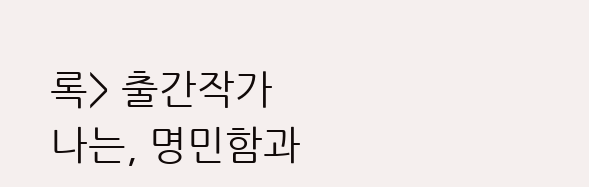록> 출간작가
나는, 명민함과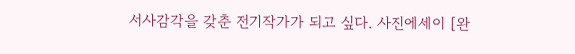서사감각을 갖춘 전기작가가 되고 싶다. 사진에세이 [완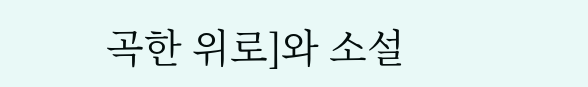곡한 위로]와 소설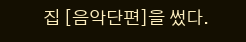집 [음악단편]을 썼다.